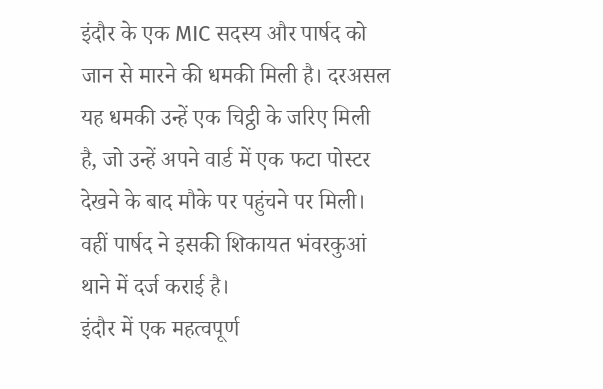इंदौर के एक MIC सदस्य और पार्षद को जान से मारने की धमकी मिली है। दरअसल यह धमकी उन्हें एक चिट्ठी के जरिए मिली है, जो उन्हें अपने वार्ड में एक फटा पोस्टर देखने के बाद मौके पर पहुंचने पर मिली। वहीं पार्षद ने इसकी शिकायत भंवरकुआं थाने में दर्ज कराई है।
इंदौर में एक महत्वपूर्ण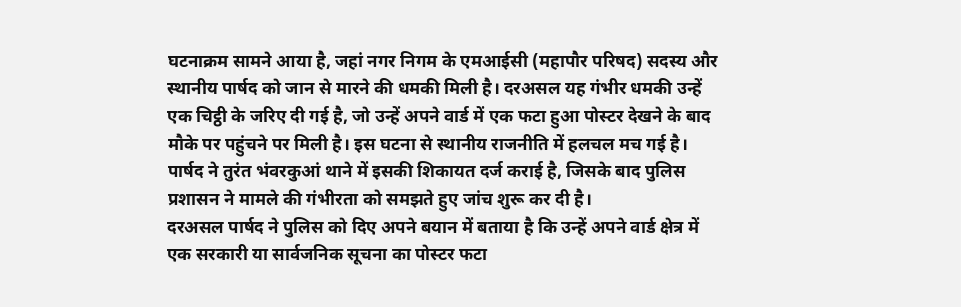घटनाक्रम सामने आया है, जहां नगर निगम के एमआईसी (महापौर परिषद) सदस्य और स्थानीय पार्षद को जान से मारने की धमकी मिली है। दरअसल यह गंभीर धमकी उन्हें एक चिट्ठी के जरिए दी गई है, जो उन्हें अपने वार्ड में एक फटा हुआ पोस्टर देखने के बाद मौके पर पहुंचने पर मिली है। इस घटना से स्थानीय राजनीति में हलचल मच गई है। पार्षद ने तुरंत भंवरकुआं थाने में इसकी शिकायत दर्ज कराई है, जिसके बाद पुलिस प्रशासन ने मामले की गंभीरता को समझते हुए जांच शुरू कर दी है।
दरअसल पार्षद ने पुलिस को दिए अपने बयान में बताया है कि उन्हें अपने वार्ड क्षेत्र में एक सरकारी या सार्वजनिक सूचना का पोस्टर फटा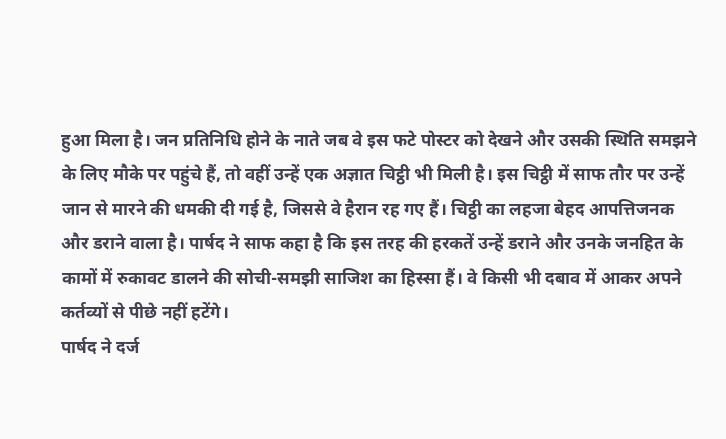हुआ मिला है। जन प्रतिनिधि होने के नाते जब वे इस फटे पोस्टर को देखने और उसकी स्थिति समझने के लिए मौके पर पहुंचे हैं, तो वहीं उन्हें एक अज्ञात चिट्ठी भी मिली है। इस चिट्ठी में साफ तौर पर उन्हें जान से मारने की धमकी दी गई है, जिससे वे हैरान रह गए हैं। चिट्ठी का लहजा बेहद आपत्तिजनक और डराने वाला है। पार्षद ने साफ कहा है कि इस तरह की हरकतें उन्हें डराने और उनके जनहित के कामों में रुकावट डालने की सोची-समझी साजिश का हिस्सा हैं। वे किसी भी दबाव में आकर अपने कर्तव्यों से पीछे नहीं हटेंगे।
पार्षद ने दर्ज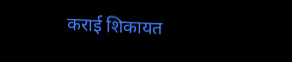कराई शिकायत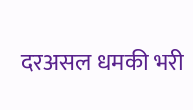दरअसल धमकी भरी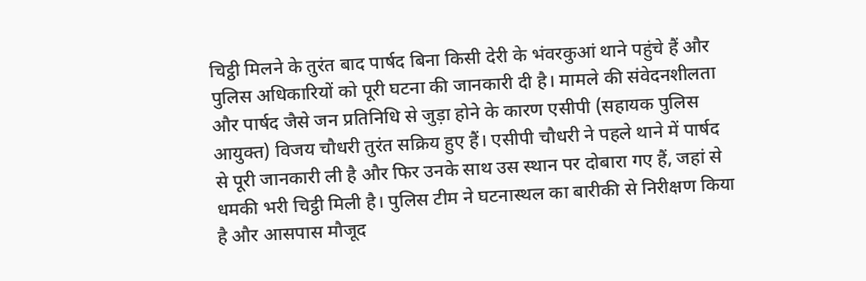चिट्ठी मिलने के तुरंत बाद पार्षद बिना किसी देरी के भंवरकुआं थाने पहुंचे हैं और पुलिस अधिकारियों को पूरी घटना की जानकारी दी है। मामले की संवेदनशीलता और पार्षद जैसे जन प्रतिनिधि से जुड़ा होने के कारण एसीपी (सहायक पुलिस आयुक्त) विजय चौधरी तुरंत सक्रिय हुए हैं। एसीपी चौधरी ने पहले थाने में पार्षद से पूरी जानकारी ली है और फिर उनके साथ उस स्थान पर दोबारा गए हैं, जहां से धमकी भरी चिट्ठी मिली है। पुलिस टीम ने घटनास्थल का बारीकी से निरीक्षण किया है और आसपास मौजूद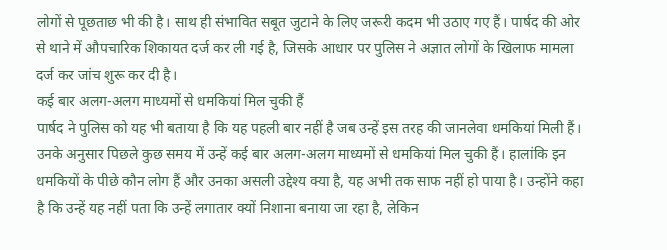लोगों से पूछताछ भी की है। साथ ही संभावित सबूत जुटाने के लिए जरूरी कदम भी उठाए गए हैं। पार्षद की ओर से थाने में औपचारिक शिकायत दर्ज कर ली गई है, जिसके आधार पर पुलिस ने अज्ञात लोगों के खिलाफ मामला दर्ज कर जांच शुरू कर दी है।
कई बार अलग-अलग माध्यमों से धमकियां मिल चुकी हैं
पार्षद ने पुलिस को यह भी बताया है कि यह पहली बार नहीं है जब उन्हें इस तरह की जानलेवा धमकियां मिली हैं। उनके अनुसार पिछले कुछ समय में उन्हें कई बार अलग-अलग माध्यमों से धमकियां मिल चुकी हैं। हालांकि इन धमकियों के पीछे कौन लोग हैं और उनका असली उद्देश्य क्या है, यह अभी तक साफ नहीं हो पाया है। उन्होंने कहा है कि उन्हें यह नहीं पता कि उन्हें लगातार क्यों निशाना बनाया जा रहा है, लेकिन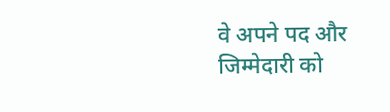वे अपने पद और जिम्मेदारी को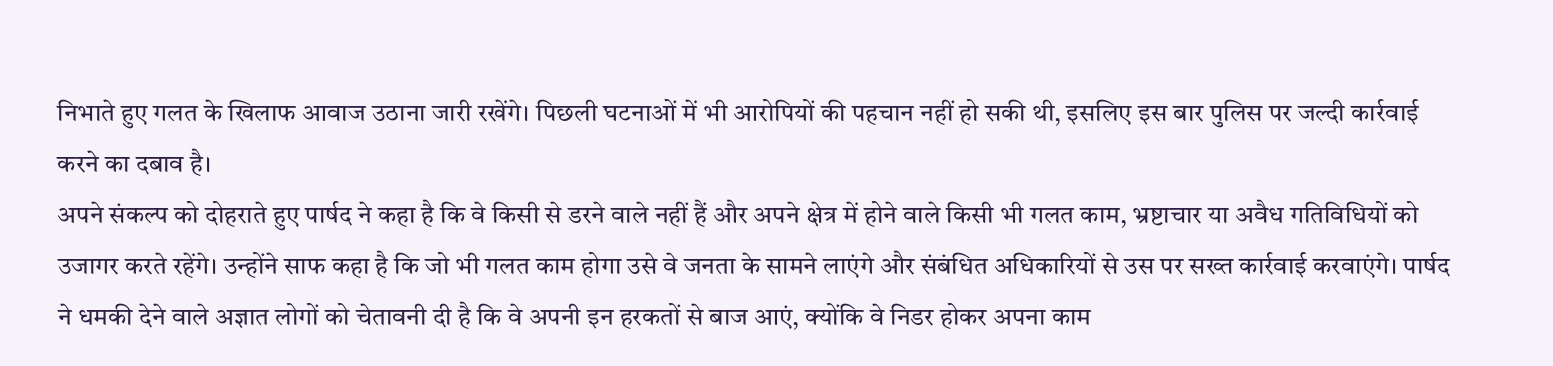निभाते हुए गलत के खिलाफ आवाज उठाना जारी रखेंगे। पिछली घटनाओं में भी आरोपियों की पहचान नहीं हो सकी थी, इसलिए इस बार पुलिस पर जल्दी कार्रवाई करने का दबाव है।
अपने संकल्प को दोहराते हुए पार्षद ने कहा है कि वे किसी से डरने वाले नहीं हैं और अपने क्षेत्र में होने वाले किसी भी गलत काम, भ्रष्टाचार या अवैध गतिविधियों को उजागर करते रहेंगे। उन्होंने साफ कहा है कि जो भी गलत काम होगा उसे वे जनता के सामने लाएंगे और संबंधित अधिकारियों से उस पर सख्त कार्रवाई करवाएंगे। पार्षद ने धमकी देने वाले अज्ञात लोगों को चेतावनी दी है कि वे अपनी इन हरकतों से बाज आएं, क्योंकि वे निडर होकर अपना काम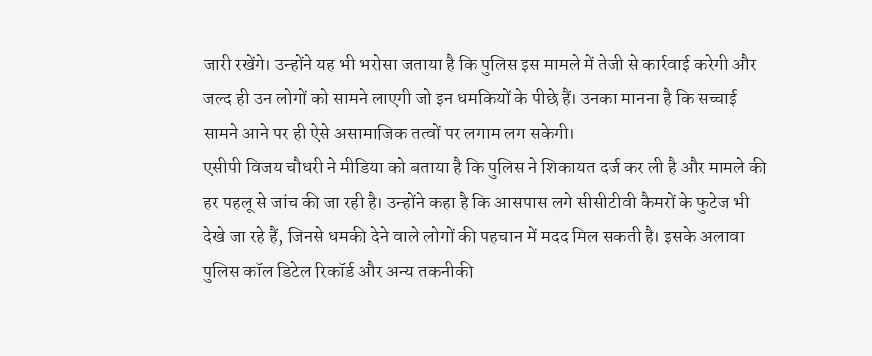जारी रखेंगे। उन्होंने यह भी भरोसा जताया है कि पुलिस इस मामले में तेजी से कार्रवाई करेगी और जल्द ही उन लोगों को सामने लाएगी जो इन धमकियों के पीछे हैं। उनका मानना है कि सच्चाई सामने आने पर ही ऐसे असामाजिक तत्वों पर लगाम लग सकेगी।
एसीपी विजय चौधरी ने मीडिया को बताया है कि पुलिस ने शिकायत दर्ज कर ली है और मामले की हर पहलू से जांच की जा रही है। उन्होंने कहा है कि आसपास लगे सीसीटीवी कैमरों के फुटेज भी देखे जा रहे हैं, जिनसे धमकी देने वाले लोगों की पहचान में मदद मिल सकती है। इसके अलावा पुलिस कॉल डिटेल रिकॉर्ड और अन्य तकनीकी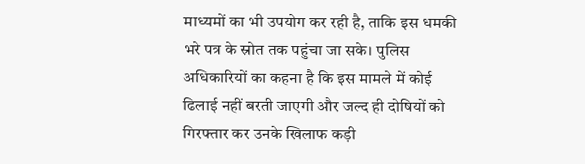माध्यमों का भी उपयोग कर रही है, ताकि इस धमकी भरे पत्र के स्रोत तक पहुंचा जा सके। पुलिस अधिकारियों का कहना है कि इस मामले में कोई ढिलाई नहीं बरती जाएगी और जल्द ही दोषियों को गिरफ्तार कर उनके खिलाफ कड़ी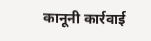कानूनी कार्रवाई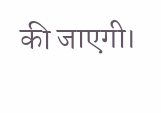की जाएगी।